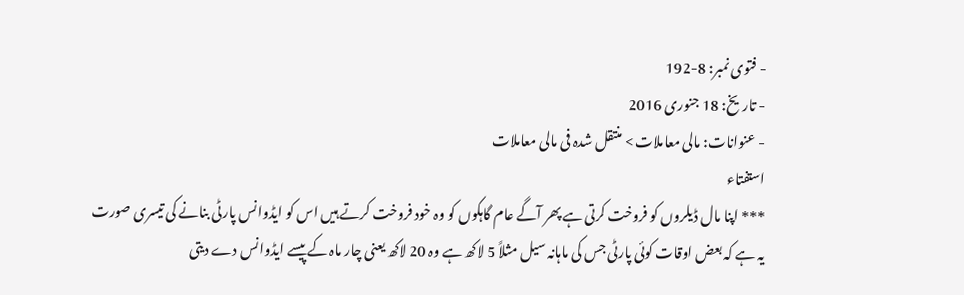- فتوی نمبر: 8-192
- تاریخ: 18 جنوری 2016
- عنوانات: مالی معاملات > منتقل شدہ فی مالی معاملات
استفتاء
*** اپنا مال ڈیلروں کو فروخت کرتی ہے پھر آگے عام گاہکوں کو وہ خود فروخت کرتے ہیں اس کو ایڈوانس پارٹی بنانے کی تیسری صورت یہ ہے کہ بعض اوقات کوئی پارٹی جس کی ماہانہ سیل مثلاً 5 لاکھ ہے وہ 20 لاکھ یعنی چار ماہ کے پیسے ایڈوانس دے دیتی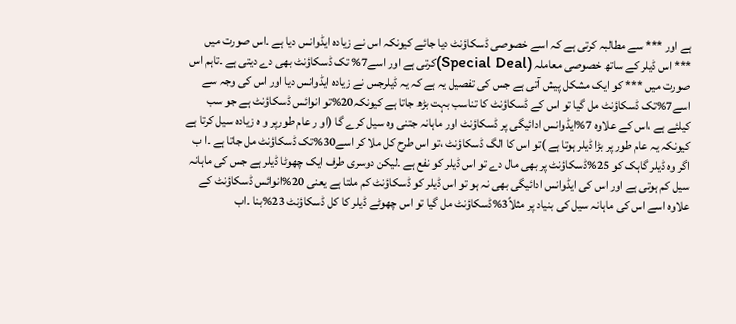ہے اور *** سے مطالبہ کرتی ہے کہ اسے خصوصی ڈسکاؤنٹ دیا جائے کیونکہ اس نے زیادہ ایڈوانس دیا ہے ۔اس صورت میں *** اس ڈیلر کے ساتھ خصوصی معاملہ (Special Deal)کرتی ہے اور اسے7% تک ڈسکاؤنٹ بھی دے دیتی ہے ۔تاہم اس صورت میں *** کو ایک مشکل پیش آتی ہے جس کی تفصیل یہ ہے کہ یہ ڈیلرجس نے زیادہ ایڈوانس دیا اور اس کی وجہ سے اسے7%تک ڈسکاؤنٹ مل گیا تو اس کے ڈسکاؤنٹ کا تناسب بہت بڑھ جاتا ہے کیونکہ20%تو انوائس ڈسکاؤنٹ ہے جو سب کیلئے ہے ،اس کے علاوہ 7%ایڈوانس ادائیگی پر ڈسکاؤنٹ اور ماہانہ جتنی وہ سیل کرے گا (او ر عام طورپر و ہ زیادہ سیل کرتا ہے کیونکہ یہ عام طور پر بڑا ڈیلر ہوتا ہے )تو اس کا الگ ڈسکاؤنٹ ،تو اس طرح کل ملا کر اسے30%تک ڈسکاؤنٹ مل جاتا ہے ۔ا ب اگر وہ ڈیلر گاہک کو 25%ڈسکاؤنٹ پر بھی مال دے تو اس ڈیلر کو نفع ہے ۔لیکن دوسری طرف ایک چھوٹا ڈیلر ہے جس کی ماہانہ سیل کم ہوتی ہے اور اس کی ایڈوانس ادائیگی بھی نہ ہو تو اس ڈیلر کو ڈسکاؤنٹ کم ملتا ہے یعنی 20%انوائس ڈسکاؤنٹ کے علاوہ اسے اس کی ماہانہ سیل کی بنیاد پر مثلاً3%ڈسکاؤنٹ مل گیا تو اس چھوٹے ڈیلر کا کل ڈسکاؤنٹ 23%بنا ۔اب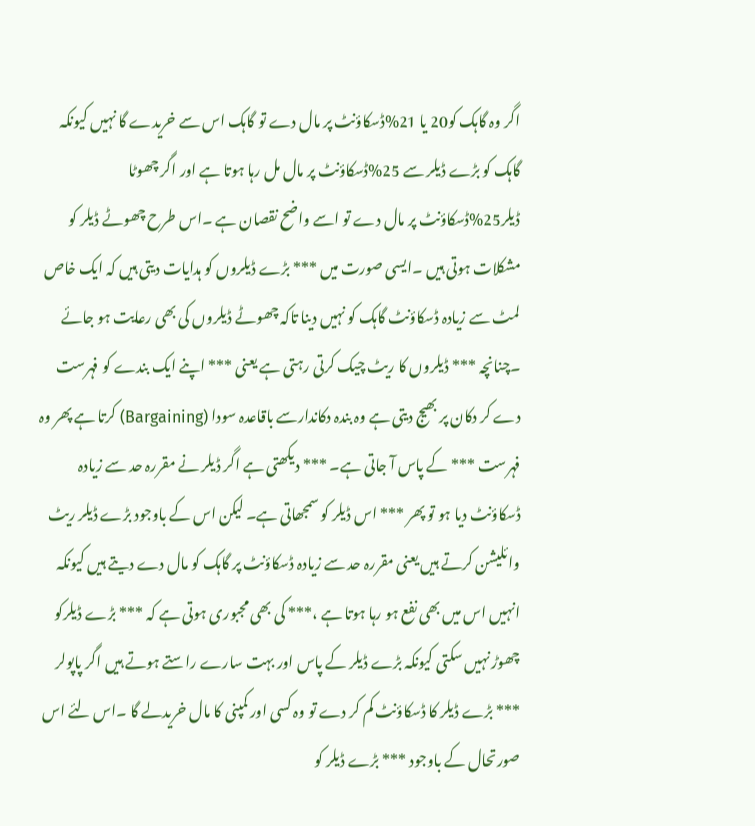اگر وہ گاہک کو20 یا 21%ڈسکاؤنٹ پر مال دے تو گاہک اس سے خریدے گا نہیں کیونکہ گاہک کو بڑے ڈیلر سے 25%ڈسکاؤنٹ پر مال مل رہا ہوتا ہے اور اگر چھوٹا ڈیلر25%ڈسکاؤنٹ پر مال دے تو اسے واضح نقصان ہے ۔اس طرح چھوٹے ڈیلر کو مشکلات ہوتی ہیں ۔ایسی صورت میں *** بڑے ڈیلروں کو ہدایات دیتی ہیں کہ ایک خاص لمٹ سے زیادہ ڈسکاؤنٹ گاہک کو نہیں دینا تاکہ چھوٹے ڈیلروں کی بھی رعایت ہو جائے ۔چنانچہ *** ڈیلروں کا ریٹ چیک کرتی رہتی ہے یعنی *** اپنے ایک بندے کو فہرست دے کر دکان پر بھیج دیتی ہے وہ بندہ دکاندارسے باقاعدہ سودا (Bargaining) کرتا ہے پھر وہ فہرست *** کے پاس آ جاتی ہے۔ *** دیکھتی ہے اگر ڈیلر نے مقررہ حد سے زیادہ ڈسکاؤنٹ دیا ہو تو پھر *** اس ڈیلر کو سمجھاتی ہے۔ لیکن اس کے باوجود بڑے ڈیلر ریٹ وائلیشن کرتے ہیں یعنی مقررہ حد سے زیادہ ڈسکاؤنٹ پر گاہک کو مال دے دیتے ہیں کیونکہ انہیں اس میں بھی نفع ہو رہا ہوتا ہے ،*** کی بھی مجبوری ہوتی ہے کہ *** بڑے ڈیلرکو چھوڑ نہیں سکتی کیونکہ بڑے ڈیلر کے پاس اور بہت سارے راستے ہوتے ہیں اگر پاپولر *** بڑے ڈیلر کا ڈسکاؤنٹ کم کر دے تو وہ کسی اور کمپنی کا مال خریدلے گا ۔اس لئے اس صورتحال کے باوجود *** بڑے ڈیلر کو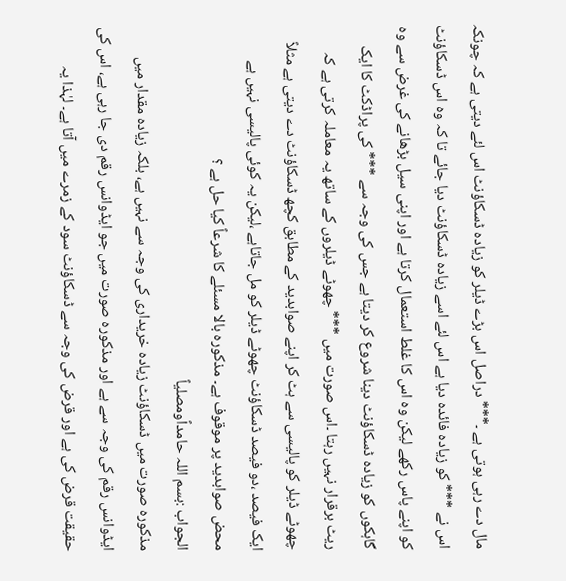مال دے رہی ہوتی ہے ۔*** دراصل اس بڑے ڈیلر کو زیادہ ڈسکاؤنٹ اس لئے دیتی ہے کہ چونکہ اس نے *** کو زیادہ فائدہ دیا ہے اس لئے اسے زیادہ ڈسکاؤنٹ دیا جائے تا کہ وہ اس ڈسکاؤنٹ کو اپنے پاس رکھے لیکن وہ اس کا غلط استعمال کرتا ہے اور اپنی سیل بڑھانے کی غرض سے وہ گاہکوں کو زیادہ ڈسکاؤنٹ دینا شروع کر دیتا ہے جس کی وجہ سے *** کی پراڈکٹ کا ایک ریٹ برقرار نہیں رہتا ۔اس صورت میں *** چھوٹے ڈیلروں کے ساتھ یہ معاملہ کرتی ہے کہ چھوٹے ڈیلر کو پالیسی سے ہٹ کر اپنے صوابدید کے مطابق کچھ ڈسکاؤنٹ دے دیتی ہے مثلاً ایک فیصد ،دو فیصد ڈسکاؤنٹ چھوٹے ڈیلر کو مل جاتاہے ،لیکن یہ کوئی پالیسی نہیں ہے محض صوابدید پر موقوف ہے۔ مذکورہ بالا مسئلے کا شرعاً کیا حل ہے ؟
الجواب :بسم اللہ حامداًومصلیاً
مذکورہ صورت میں ڈسکاؤنٹ زیادہ خریداری کی وجہ سے نہیں ہے، بلکہ زیادہ مقدار میں ایڈوانس رقم کی وجہ سے ہے اور مذکورہ صورت میں جو ایڈوانس رقم دی جا رہی ہے، اس کی حقیقت قرض کی ہے اور قرض کی وجہ سے ڈسکاؤنٹ سود کے زمرے میں آتا ہے۔ لہٰذا یہ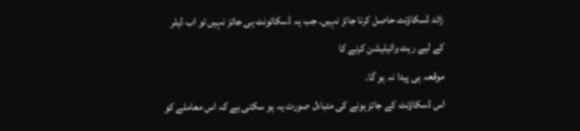زائد ڈسکاؤنٹ حاصل کرنا جائز نہیں۔ جب یہ ڈسکائونٹ ہی جائز نہیں تو اب ڈیلر کے لیے ریٹ وائیلیشن کرنے کا
موقعہ ہی پیدا نہ ہو گا۔
اس ڈسکاؤنٹ کے جائز ہونے کی متبادل صورت یہ ہو سکتی ہے کہ اس معاملے کو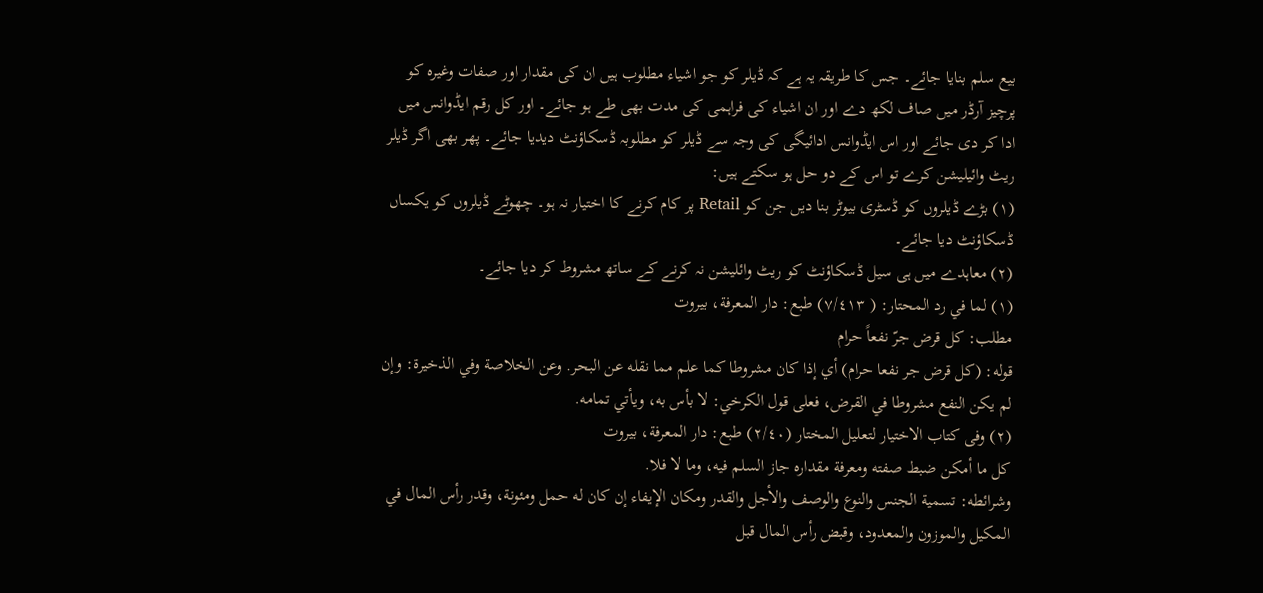بیع سلم بنایا جائے۔ جس کا طریقہ یہ ہے کہ ڈیلر کو جو اشیاء مطلوب ہیں ان کی مقدار اور صفات وغیرہ کو پرچیز آرڈر میں صاف لکھ دے اور ان اشیاء کی فراہمی کی مدت بھی طے ہو جائے۔ اور کل رقم ایڈوانس میں ادا کر دی جائے اور اس ایڈوانس ادائیگی کی وجہ سے ڈیلر کو مطلوبہ ڈسکاؤنٹ دیدیا جائے۔ پھر بھی اگر ڈیلر ریٹ وائیلیشن کرے تو اس کے دو حل ہو سکتے ہیں:
(١) بڑے ڈیلروں کو ڈسٹری بیوٹر بنا دیں جن کو Retail پر کام کرنے کا اختیار نہ ہو۔ چھوٹے ڈیلروں کو یکساں ڈسکاؤنٹ دیا جائے۔
(٢) معاہدے میں ہی سیل ڈسکاؤنٹ کو ریٹ وائلیشن نہ کرنے کے ساتھ مشروط کر دیا جائے۔
(١) لما في رد المحتار: ( ٧/٤١٣) طبع: دار المعرفة، بیروت
مطلب: کل قرض جرّ نفعاً حرام
قوله: (كل قرض جر نفعا حرام) أي إذا كان مشروطا كما علم مما نقله عن البحر. وعن الخلاصة وفي الذخيرة: وإن لم يكن النفع مشروطا في القرض، فعلى قول الكرخي: لا بأس به، ويأتي تمامه.
(٢) وفی کتاب الاختیار لتعلیل المختار (٢/٤٠) طبع: دار المعرفة، بیروت
كل ما أمكن ضبط صفته ومعرفة مقداره جاز السلم فيه، وما لا فلا.
وشرائطه: تسمية الجنس والنوع والوصف والأجل والقدر ومكان الإيفاء إن كان له حمل ومئونة، وقدر رأس المال في المكيل والموزون والمعدود، وقبض رأس المال قبل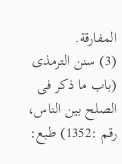المفارقة.
(3) سنن الترمذی (باب ما ذکر فی الصلح بین الناس، رقم :1352) طبع: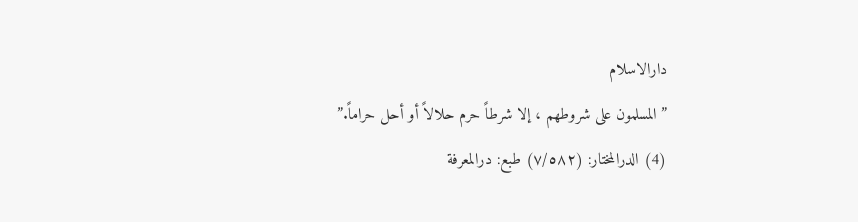دارالاسلام
” المسلمون علی شروطهم ، إلا شرطاً حرم حلالاً أو أحل حراماً.”
(4) الدرالمختار: (٧/٥٨٢) طبع: درالمعرفة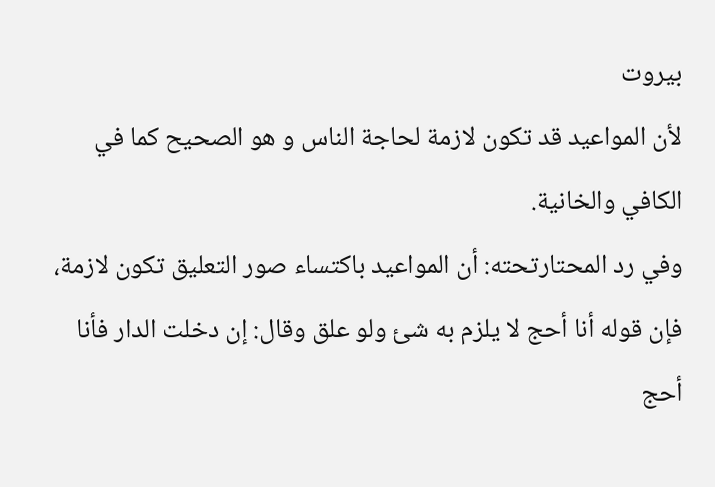بیروت
لأن المواعید قد تکون لازمة لحاجة الناس و هو الصحیح کما في الکافي والخانیة.
وفي رد المحتارتحته: أن المواعيد باكتساء صور التعليق تكون لازمة، فإن قوله أنا أحج لا يلزم به شئ ولو علق وقال: إن دخلت الدار فأنا أحج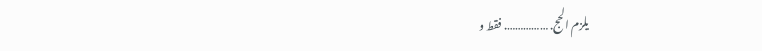يلزم الحج. ……………. فقط و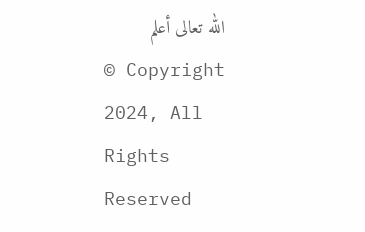الله تعالى أعلم
© Copyright 2024, All Rights Reserved